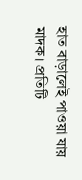হাত বাড়ালেই পাওয়া যায় মাদক। প্রতিটি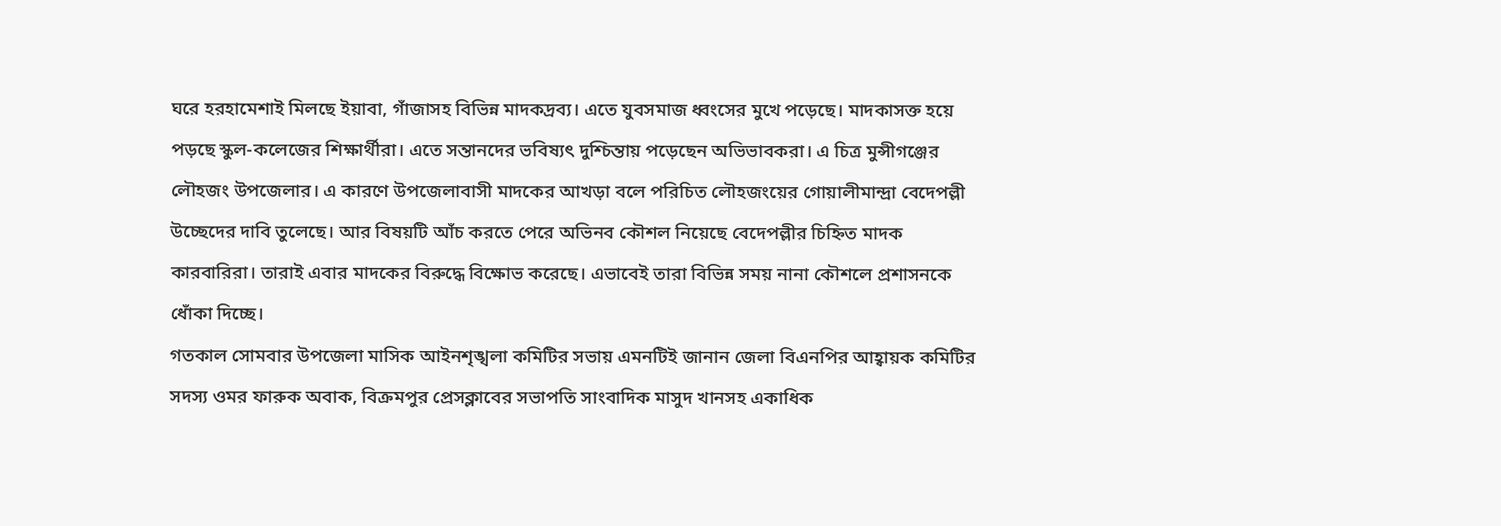ঘরে হরহামেশাই মিলছে ইয়াবা, গাঁজাসহ বিভিন্ন মাদকদ্রব্য। এতে যুবসমাজ ধ্বংসের মুখে পড়েছে। মাদকাসক্ত হয়ে পড়ছে স্কুল-কলেজের শিক্ষার্থীরা। এতে সন্তানদের ভবিষ্যৎ দুশ্চিন্তায় পড়েছেন অভিভাবকরা। এ চিত্র মুন্সীগঞ্জের লৌহজং উপজেলার। এ কারণে উপজেলাবাসী মাদকের আখড়া বলে পরিচিত লৌহজংয়ের গোয়ালীমান্দ্রা বেদেপল্লী উচ্ছেদের দাবি তুলেছে। আর বিষয়টি আঁচ করতে পেরে অভিনব কৌশল নিয়েছে বেদেপল্লীর চিহ্নিত মাদক কারবারিরা। তারাই এবার মাদকের বিরুদ্ধে বিক্ষোভ করেছে। এভাবেই তারা বিভিন্ন সময় নানা কৌশলে প্রশাসনকে ধোঁকা দিচ্ছে।
গতকাল সোমবার উপজেলা মাসিক আইনশৃঙ্খলা কমিটির সভায় এমনটিই জানান জেলা বিএনপির আহ্বায়ক কমিটির সদস্য ওমর ফারুক অবাক, বিক্রমপুর প্রেসক্লাবের সভাপতি সাংবাদিক মাসুদ খানসহ একাধিক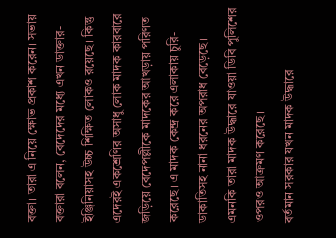বক্তা। তারা এ নিয়ে ক্ষোভ প্রকাশ করেন। সভায় বক্তারা বলেন, বেদেদের মধ্যে এখন ডাক্তার-ইঞ্জিনিয়াসহ উচ্চ শিক্ষিত লোকও রয়েছে। কিন্তু এদেরই একশ্রেণির অসাধু লোক মাদক কারবারে জড়িয়ে বেদেপল্লীকে মাদকের আখড়ায় পরিণত করেছে। এ মাদক কেন্দ্র করে এলাকায় চুরি-ডাকাতিসহ নানা ধরনের অপরাধ বেড়েছে। এমনকি তারা মাদক উদ্ধারে যাওয়া ডিবি পুলিশের ওপরও আক্রমণ করেছে।
বর্তমান সরকার যখন মাদক উদ্ধারে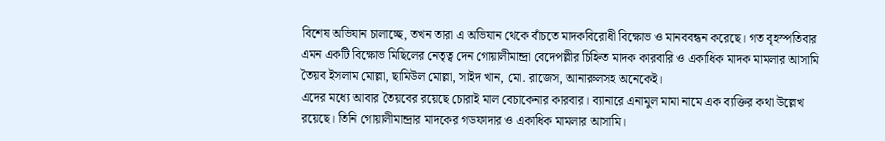বিশেষ অভিযান চালাচ্ছে, তখন তারা এ অভিযান থেকে বাঁচতে মাদকবিরোধী বিক্ষোভ ও মানববন্ধন করেছে। গত বৃহস্পতিবার এমন একটি বিক্ষোভ মিছিলের নেতৃত্ব দেন গোয়ালীমান্দ্রা বেদেপল্লীর চিহ্নিত মাদক কারবারি ও একাধিক মাদক মামলার আসামি তৈয়ব ইসলাম মোল্লা, ছামিউল মোল্লা, সাইদ খান, মো. রাজেস, আনারুলসহ অনেকেই।
এদের মধ্যে আবার তৈয়বের রয়েছে চোরাই মাল বেচাকেনার কারবার। ব্যানারে এনামুল মামা নামে এক ব্যক্তির কথা উল্লেখ রয়েছে। তিনি গোয়ালীমান্দ্রার মাদকের গডফাদার ও একাধিক মামলার আসামি।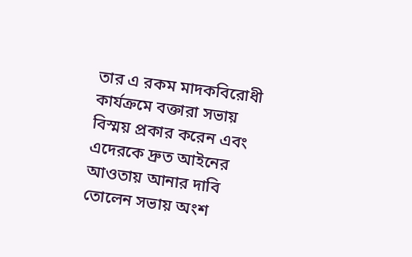তার এ রকম মাদকবিরোধী কার্যক্রমে বক্তারা সভায় বিস্ময় প্রকার করেন এবং এদেরকে দ্রুত আইনের আওতায় আনার দাবি তোলেন সভায় অংশ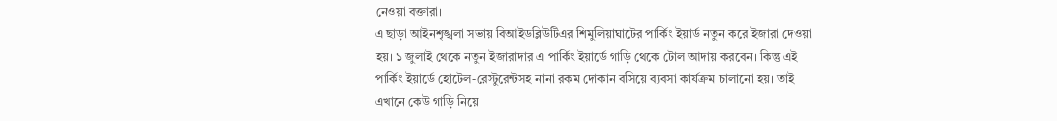নেওয়া বক্তারা।
এ ছাড়া আইনশৃঙ্খলা সভায় বিআইডব্লিউটিএর শিমুলিয়াঘাটের পার্কিং ইয়ার্ড নতুন করে ইজারা দেওয়া হয়। ১ জুলাই থেকে নতুন ইজারাদার এ পার্কিং ইয়ার্ডে গাড়ি থেকে টোল আদায় করবেন। কিন্তু এই পার্কিং ইয়ার্ডে হোটেল-রেস্টুরেন্টসহ নানা রকম দোকান বসিয়ে ব্যবসা কার্যক্রম চালানো হয়। তাই এখানে কেউ গাড়ি নিয়ে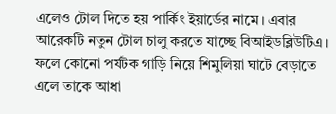এলেও টোল দিতে হয় পার্কিং ইয়ার্ডের নামে। এবার আরেকটি নতুন টোল চালু করতে যাচ্ছে বিআইডব্লিউটিএ। ফলে কোনো পর্যটক গাড়ি নিয়ে শিমুলিয়া ঘাটে বেড়াতে এলে তাকে আধা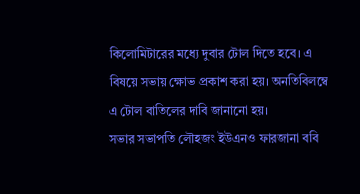কিলোমিটারের মধ্যে দুবার টোল দিতে হবে। এ বিষয়ে সভায় ক্ষোভ প্রকাশ করা হয়। অনতিবিলম্বে এ টোল বাতিলের দাবি জানানো হয়।
সভার সভাপতি লৌহজং ইউএনও ফারজানা ববি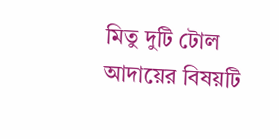মিতু দুটি টোল আদায়ের বিষয়টি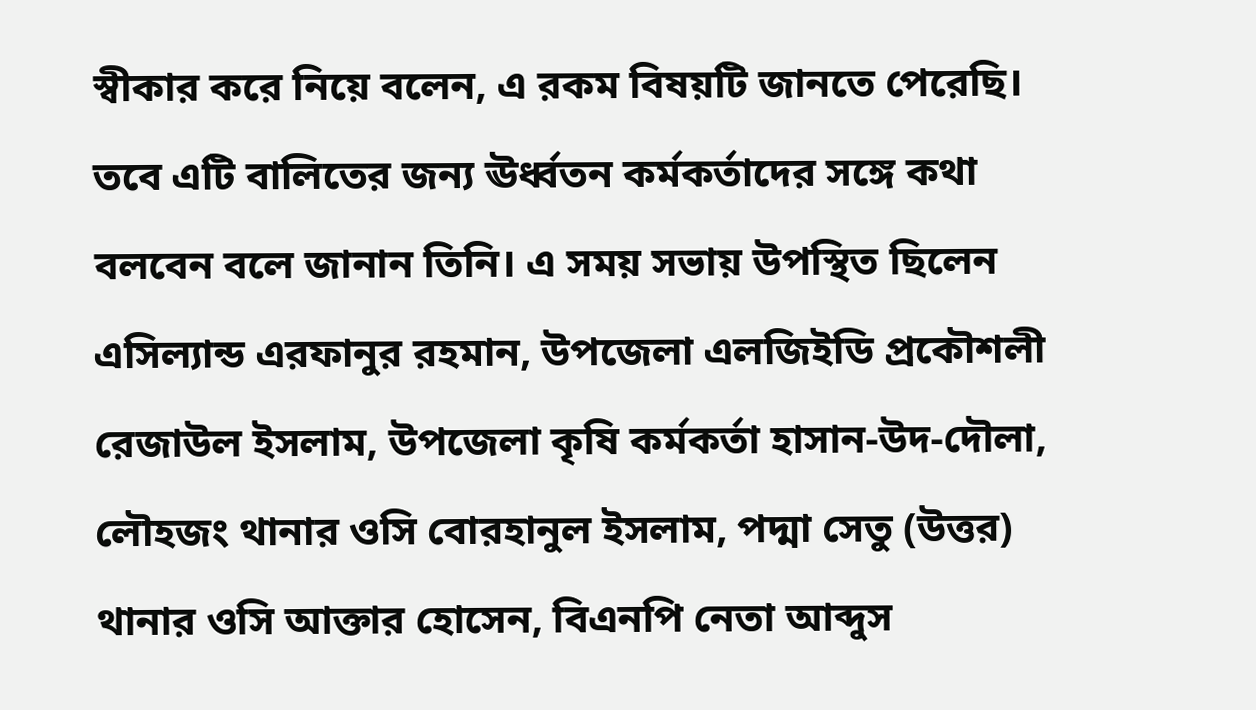স্বীকার করে নিয়ে বলেন, এ রকম বিষয়টি জানতে পেরেছি। তবে এটি বালিতের জন্য ঊর্ধ্বতন কর্মকর্তাদের সঙ্গে কথা বলবেন বলে জানান তিনি। এ সময় সভায় উপস্থিত ছিলেন এসিল্যান্ড এরফানুর রহমান, উপজেলা এলজিইডি প্রকৌশলী রেজাউল ইসলাম, উপজেলা কৃষি কর্মকর্তা হাসান-উদ-দৌলা, লৌহজং থানার ওসি বোরহানুল ইসলাম, পদ্মা সেতু (উত্তর) থানার ওসি আক্তার হোসেন, বিএনপি নেতা আব্দুস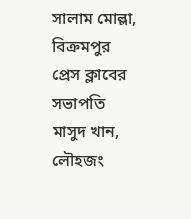সালাম মোল্লা, বিক্রমপুর প্রেস ক্লাবের সভাপতি মাসুদ খান, লৌহজং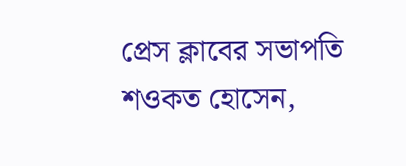প্রেস ক্লাবের সভাপতি শওকত হোসেন,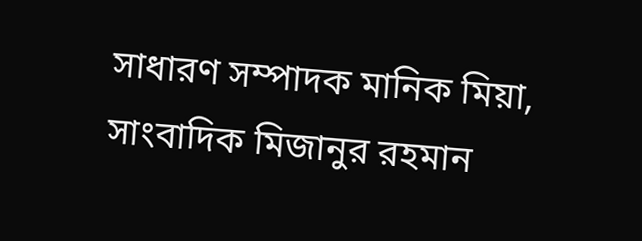সাধারণ সম্পাদক মানিক মিয়া, সাংবাদিক মিজানুর রহমান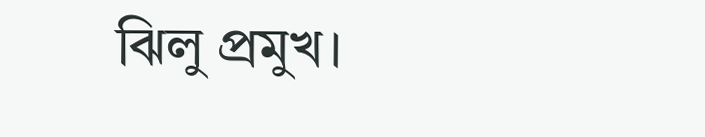ঝিলু প্রমুখ।